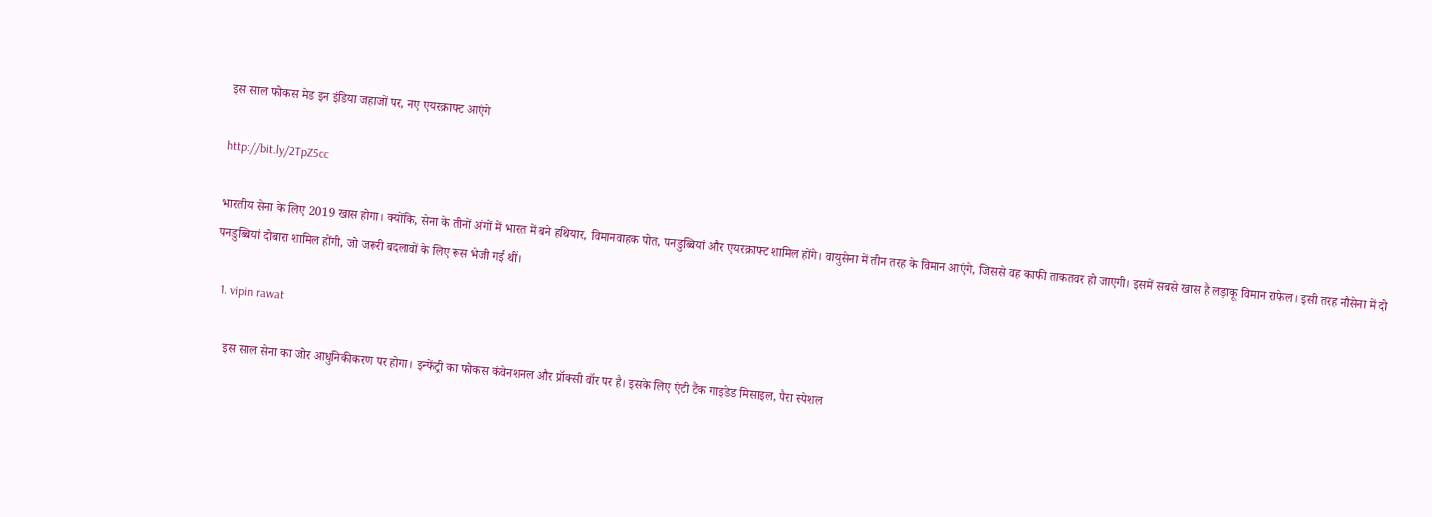इस साल फोकस मेड इन इंडिया जहाजों पर, नए एयरक्राफ्ट आएंगे

http://bit.ly/2TpZ5cc

भारतीय सेना के लिए 2019 खास होगा। क्योंकि, सेना के तीनों अंगों में भारत में बने हथियार, विमानवाहक पोत, पनडुब्बियां और एयरक्राफ्ट शामिल होंगे। वायुसेना में तीन तरह के विमान आएंगे, जिससे वह काफी ताकतवर हो जाएगी। इसमें सबसे खास है लड़ाकू विमान राफेल। इसी तरह नौसेना में दो पनडुब्बियां दोबारा शामिल होंगी, जो जरूरी बदलावों के लिए रूस भेजी गई थीं।

  1. vipin rawat

    इस साल सेना का जोर आधुनिकीकरण पर होगा। इन्फेंट्री का फोकस कंवेनशनल और प्रॉक्सी वॉर पर है। इसके लिए एंटी टैंक गाइडेड मिसाइल, पैरा स्पेशल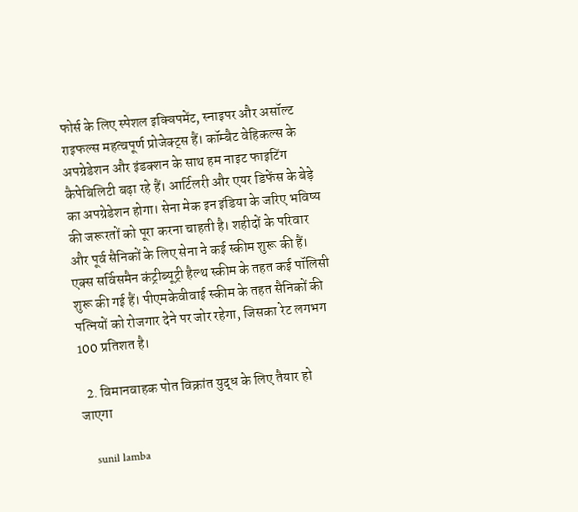फोर्स के लिए स्पेशल इक्विपमेंट, स्नाइपर और असॉल्ट राइफल्स महत्वपूर्ण प्रोजेक्ट्स हैं। कॉम्बैट वेहिकल्स के अपग्रेडेशन और इंडक्शन के साथ हम नाइट फाइटिंग कैपेबिलिटी बढ़ा रहे हैं। आर्टिलरी और एयर डिफेंस के बेड़े का अपग्रेडेशन होगा। सेना मेक इन इंडिया के जरिए भविष्य की जरूरतों को पूरा करना चाहती है। शहीदों के परिवार और पूर्व सैनिकों के लिए सेना ने कई स्कीम शुरू की हैं। एक्स सर्विसमैन कंट्रीब्यूट्री हैल्थ स्कीम के तहत कई पॉलिसी शुरू की गई हैं। पीएमकेवीवाई स्कीम के तहत सैनिकों की पत्नियों को रोजगार देने पर जोर रहेगा, जिसका रेट लगभग 100 प्रतिशत है।

  2. विमानवाहक पोत विक्रांत युद्ध के लिए तैयार हो जाएगा

    sunil lamba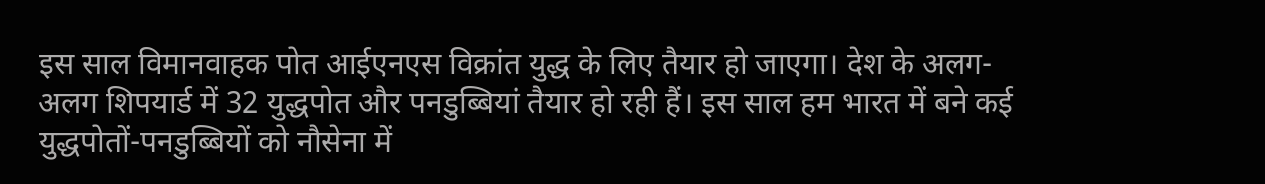इस साल विमानवाहक पोत आईएनएस विक्रांत युद्ध के लिए तैयार हो जाएगा। देश के अलग-अलग शिपयार्ड में 32 युद्धपोत और पनडुब्बियां तैयार हो रही हैं। इस साल हम भारत में बने कई युद्धपोतों-पनडुब्बियों को नौसेना में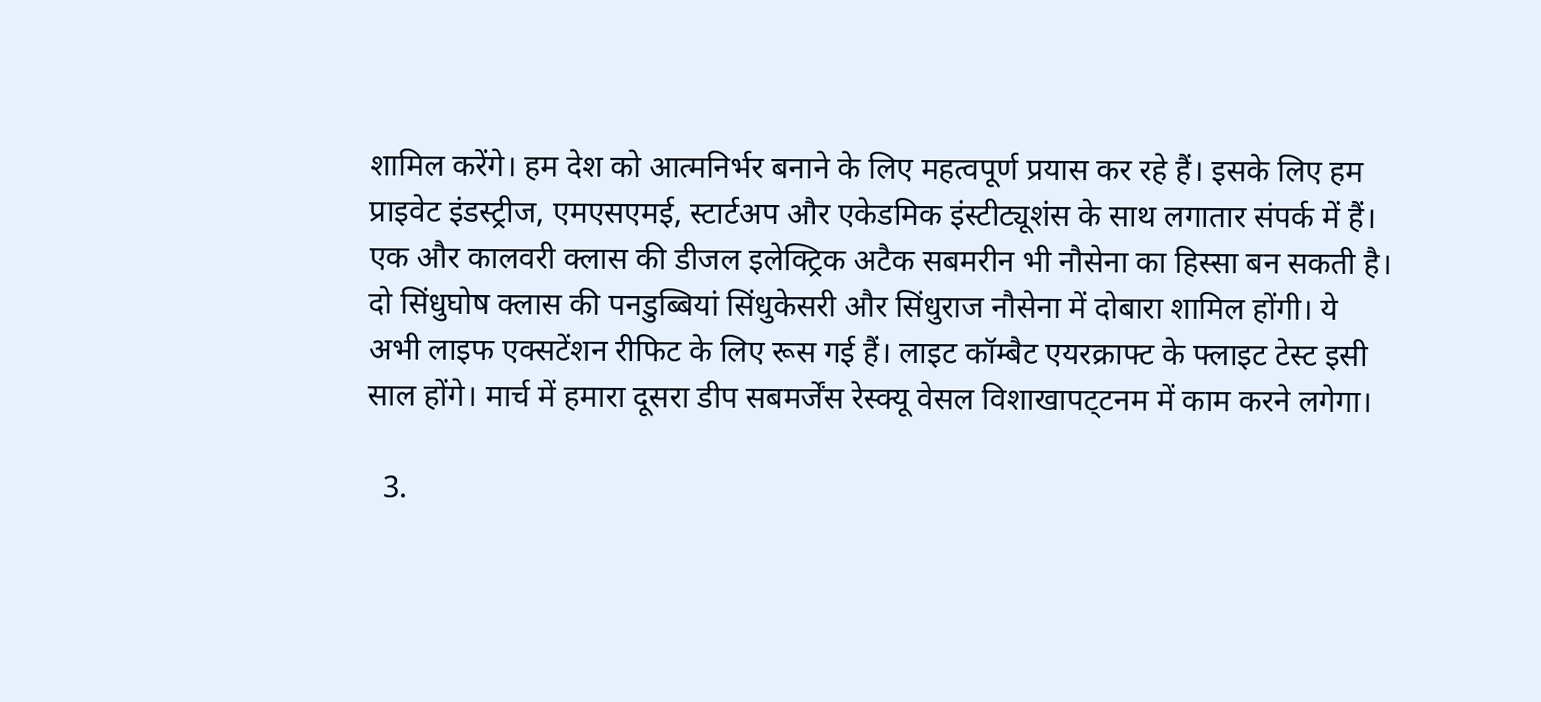शामिल करेंगे। हम देश को आत्मनिर्भर बनाने के लिए महत्वपूर्ण प्रयास कर रहे हैं। इसके लिए हम प्राइवेट इंडस्ट्रीज, एमएसएमई, स्टार्टअप और एकेडमिक इंस्टीट्यूशंस के साथ लगातार संपर्क में हैं। एक और कालवरी क्लास की डीजल इलेक्ट्रिक अटैक सबमरीन भी नौसेना का हिस्सा बन सकती है। दो सिंधुघोष क्लास की पनडुब्बियां सिंधुकेसरी और सिंधुराज नौसेना में दोबारा शामिल होंगी। ये अभी लाइफ एक्सटेंशन रीफिट के लिए रूस गई हैं। लाइट कॉम्बैट एयरक्राफ्ट के फ्लाइट टेस्ट इसी साल होंगे। मार्च में हमारा दूसरा डीप सबमर्जेंस रेस्क्यू वेसल विशाखापट्‌टनम में काम करने लगेगा।

  3.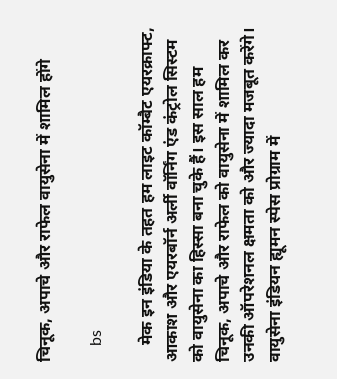चिनूक, अपाचे और राफेल वायुसेना में शामिल होंगे

    bs

    मेक इन इंडिया के तहत हम लाइट कॉम्बैट एयरक्राफ्ट, आकाश और एयरबॉर्न अर्ली वॉर्निंग एंड कंट्रोल सिस्टम को वायुसेना का हिस्सा बना चुके हैं। इस साल हम चिनूक, अपाचे और राफेल को वायुसेना में शामिल कर उनकी ऑपरेशनल क्षमता को और ज्यादा मजबूत करेंगे। वायुसेना इंडियन ह्यूमन स्पेस प्रोग्राम में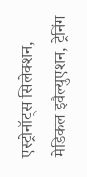एस्ट्रोनॉट्स सिलेक्शन, मेडिकल इवैल्युएशन, ट्रेनिंग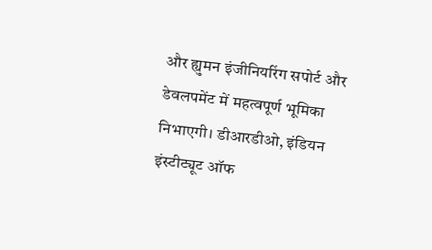और ह्युमन इंजीनियरिंग सपोर्ट और डेवलपमेंट में महत्वपूर्ण भूमिका निभाएगी। डीआरडीओ, इंडियन इंस्टीट्यूट ऑफ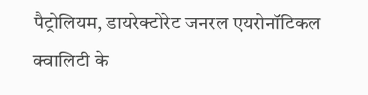पैट्रोलियम, डायरेक्टोरेट जनरल एयरोनॉटिकल क्वालिटी के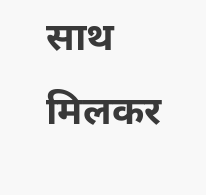साथ मिलकर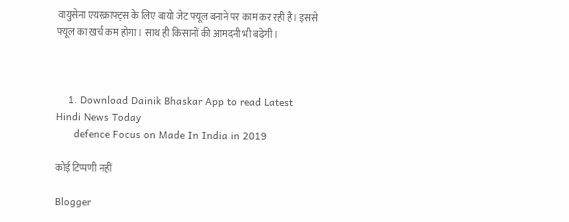वायुसेना एयरक्राफ्ट्स के लिए बायो जेट फ्यूल बनाने पर काम कर रही है। इससे फ्यूल का खर्च कम होगा। साथ ही किसानों की आमदनी भी बढ़ेगी।



    1. Download Dainik Bhaskar App to read Latest Hindi News Today
      defence Focus on Made In India in 2019

कोई टिप्पणी नहीं

Blogger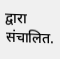द्वारा संचालित.